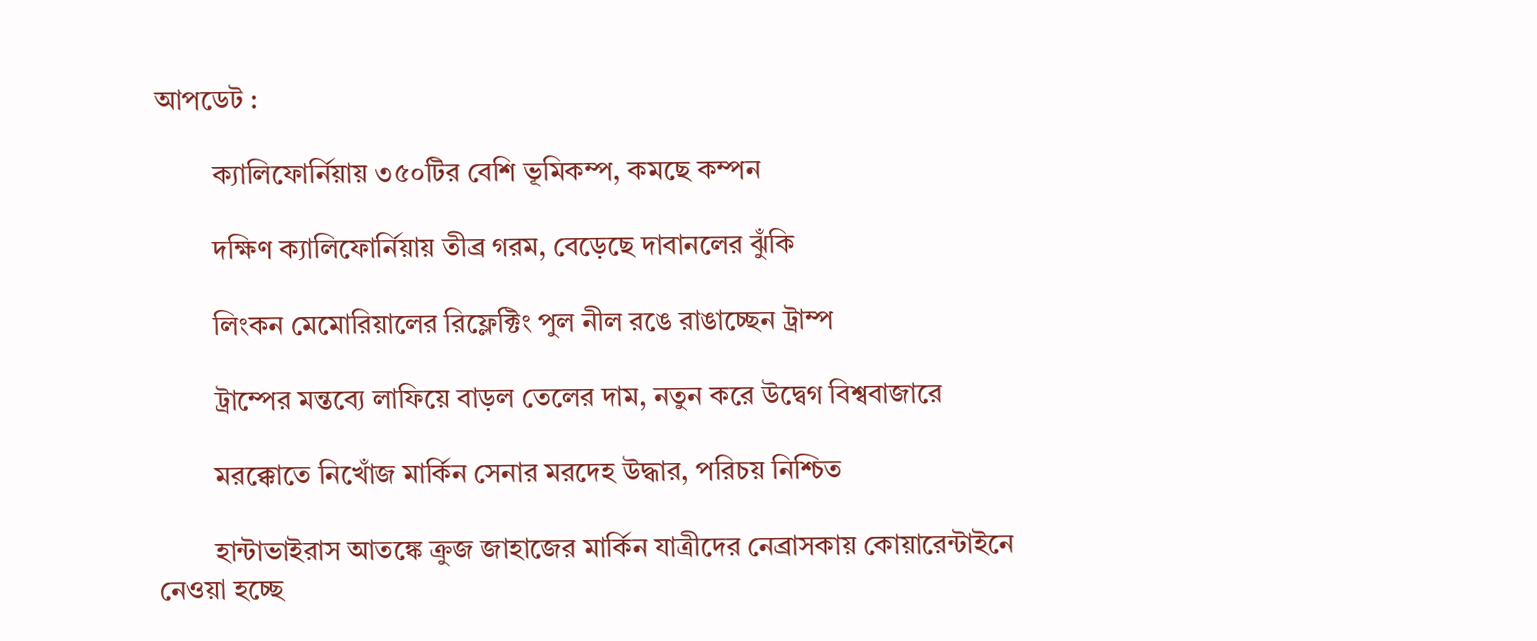আপডেট :

        ক্যালিফোর্নিয়ায় ৩৫০টির বেশি ভূমিকম্প, কমছে কম্পন

        দক্ষিণ ক্যালিফোর্নিয়ায় তীব্র গরম, বেড়েছে দাবানলের ঝুঁকি

        লিংকন মেমোরিয়ালের রিফ্লেক্টিং পুল নীল রঙে রাঙাচ্ছেন ট্রাম্প

        ট্রাম্পের মন্তব্যে লাফিয়ে বাড়ল তেলের দাম, নতুন করে উদ্বেগ বিশ্ববাজারে

        মরক্কোতে নিখোঁজ মার্কিন সেনার মরদেহ উদ্ধার, পরিচয় নিশ্চিত

        হান্টাভাইরাস আতঙ্কে ক্রুজ জাহাজের মার্কিন যাত্রীদের নেব্রাসকায় কোয়ারেন্টাইনে নেওয়া হচ্ছে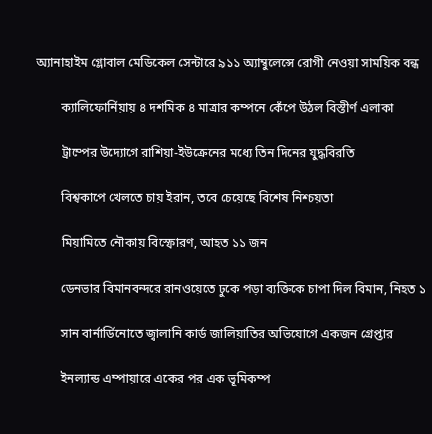অ্যানাহাইম গ্লোবাল মেডিকেল সেন্টারে ৯১১ অ্যাম্বুলেন্সে রোগী নেওয়া সাময়িক বন্ধ

        ক্যালিফোর্নিয়ায় ৪ দশমিক ৪ মাত্রার কম্পনে কেঁপে উঠল বিস্তীর্ণ এলাকা

        ট্রাম্পের উদ্যোগে রাশিয়া-ইউক্রেনের মধ্যে তিন দিনের যুদ্ধবিরতি

        বিশ্বকাপে খেলতে চায় ইরান, তবে চেয়েছে বিশেষ নিশ্চয়তা

        মিয়ামিতে নৌকায় বিস্ফোরণ, আহত ১১ জন

        ডেনভার বিমানবন্দরে রানওয়েতে ঢুকে পড়া ব্যক্তিকে চাপা দিল বিমান, নিহত ১

        সান বার্নার্ডিনোতে জ্বালানি কার্ড জালিয়াতির অভিযোগে একজন গ্রেপ্তার

        ইনল্যান্ড এম্পায়ারে একের পর এক ভূমিকম্প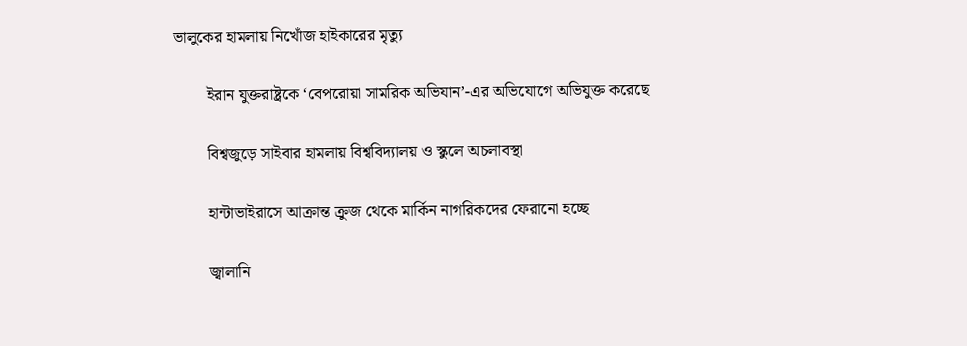ভালুকের হামলায় নিখোঁজ হাইকারের মৃত্যু

        ইরান যুক্তরাষ্ট্রকে ‘বেপরোয়া সামরিক অভিযান’-এর অভিযোগে অভিযুক্ত করেছে

        বিশ্বজুড়ে সাইবার হামলায় বিশ্ববিদ্যালয় ও স্কুলে অচলাবস্থা

        হান্টাভাইরাসে আক্রান্ত ক্রুজ থেকে মার্কিন নাগরিকদের ফেরানো হচ্ছে

        জ্বালানি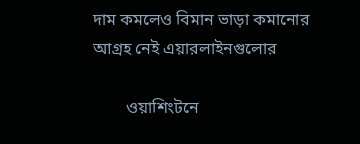দাম কমলেও বিমান ভাড়া কমানোর আগ্রহ নেই এয়ারলাইনগুলোর

        ওয়াশিংটনে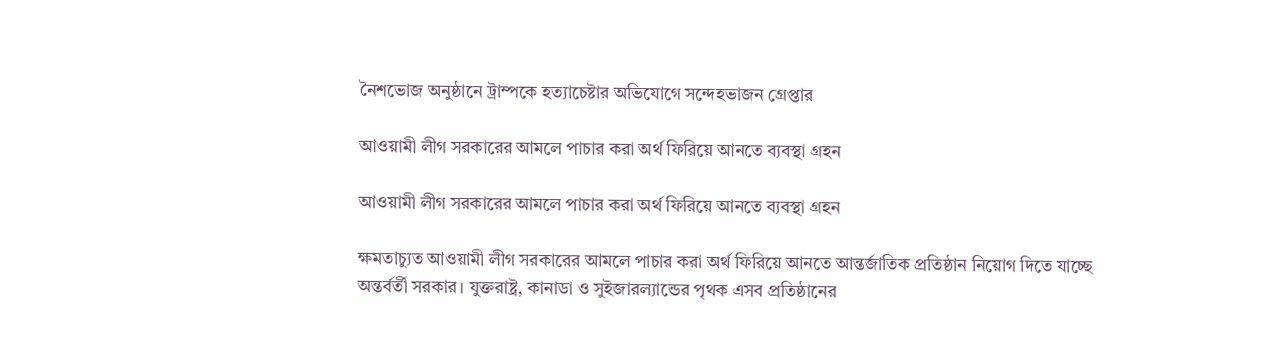নৈশভোজ অনুষ্ঠানে ট্রাম্পকে হত্যাচেষ্টার অভিযোগে সন্দেহভাজন গ্রেপ্তার

আওয়ামী লীগ সরকারের আমলে পাচার করা অর্থ ফিরিয়ে আনতে ব্যবস্থা গ্রহন

আওয়ামী লীগ সরকারের আমলে পাচার করা অর্থ ফিরিয়ে আনতে ব্যবস্থা গ্রহন

ক্ষমতাচ্যুত আওয়ামী লীগ সরকারের আমলে পাচার করা অর্থ ফিরিয়ে আনতে আন্তর্জাতিক প্রতিষ্ঠান নিয়োগ দিতে যাচ্ছে অন্তর্বর্তী সরকার। যুক্তরাষ্ট্র, কানাডা ও সুইজারল্যান্ডের পৃথক এসব প্রতিষ্ঠানের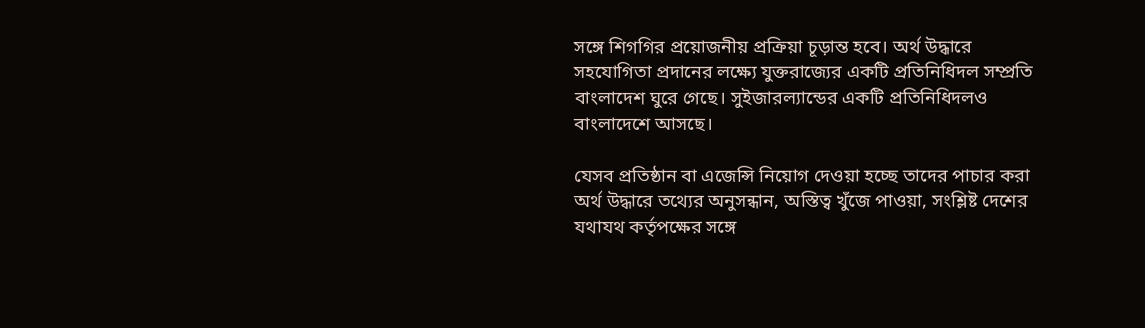সঙ্গে শিগগির প্রয়োজনীয় প্রক্রিয়া চূড়ান্ত হবে। অর্থ উদ্ধারে সহযোগিতা প্রদানের লক্ষ্যে যুক্তরাজ্যের একটি প্রতিনিধিদল সম্প্রতি বাংলাদেশ ঘুরে গেছে। সুইজারল্যান্ডের একটি প্রতিনিধিদলও বাংলাদেশে আসছে।

যেসব প্রতিষ্ঠান বা এজেন্সি নিয়োগ দেওয়া হচ্ছে তাদের পাচার করা অর্থ উদ্ধারে তথ্যের অনুসন্ধান, অস্তিত্ব খুঁজে পাওয়া, সংশ্লিষ্ট দেশের যথাযথ কর্তৃপক্ষের সঙ্গে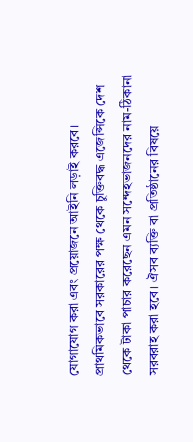যোগাযোগ করা এবং প্রয়োজনে আইনি লড়াই করবে। প্রাথমিকভাবে সরকারের পক্ষ থেকে চুক্তিবদ্ধ এজেন্সিকে দেশ থেকে টাকা পাচার করেছেন এমন সন্দেহভাজনদের নাম-ঠিকানা সরবরাহ করা হবে। ঐসব ব্যক্তি বা প্রতিষ্ঠানের বিষয়ে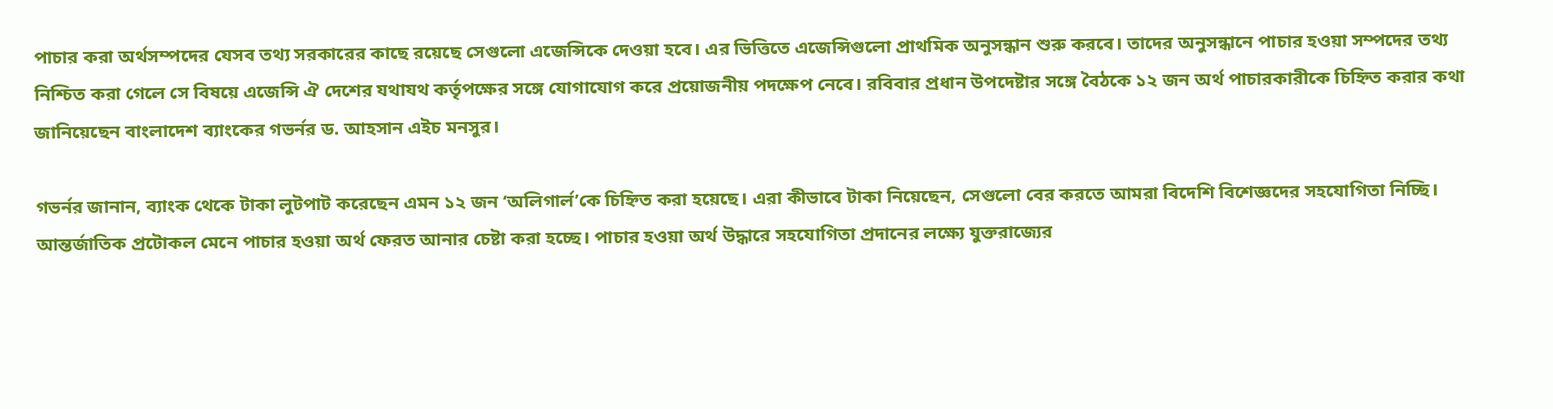পাচার করা অর্থসম্পদের যেসব তথ্য সরকারের কাছে রয়েছে সেগুলো এজেন্সিকে দেওয়া হবে। এর ভিত্তিতে এজেন্সিগুলো প্রাথমিক অনুসন্ধান শুরু করবে। তাদের অনুসন্ধানে পাচার হওয়া সম্পদের তথ্য নিশ্চিত করা গেলে সে বিষয়ে এজেন্সি ঐ দেশের যথাযথ কর্তৃপক্ষের সঙ্গে যোগাযোগ করে প্রয়োজনীয় পদক্ষেপ নেবে। রবিবার প্রধান উপদেষ্টার সঙ্গে বৈঠকে ১২ জন অর্থ পাচারকারীকে চিহ্নিত করার কথা জানিয়েছেন বাংলাদেশ ব্যাংকের গভর্নর ড. আহসান এইচ মনসুর।

গভর্নর জানান, ব্যাংক থেকে টাকা লুটপাট করেছেন এমন ১২ জন ‘অলিগার্ল’কে চিহ্নিত করা হয়েছে। এরা কীভাবে টাকা নিয়েছেন, সেগুলো বের করতে আমরা বিদেশি বিশেজ্ঞদের সহযোগিতা নিচ্ছি। আন্তর্জাতিক প্রটোকল মেনে পাচার হওয়া অর্থ ফেরত আনার চেষ্টা করা হচ্ছে। পাচার হওয়া অর্থ উদ্ধারে সহযোগিতা প্রদানের লক্ষ্যে যুক্তরাজ্যের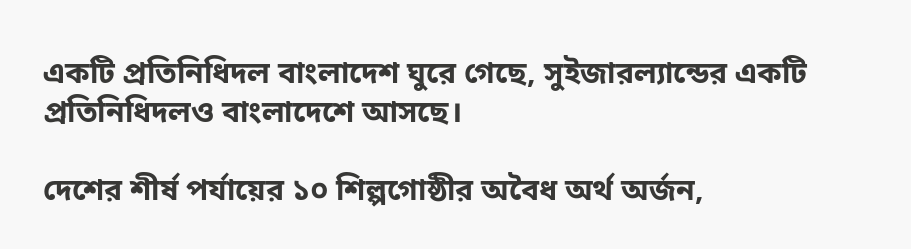একটি প্রতিনিধিদল বাংলাদেশ ঘুরে গেছে, সুইজারল্যান্ডের একটি প্রতিনিধিদলও বাংলাদেশে আসছে।

দেশের শীর্ষ পর্যায়ের ১০ শিল্পগোষ্ঠীর অবৈধ অর্থ অর্জন,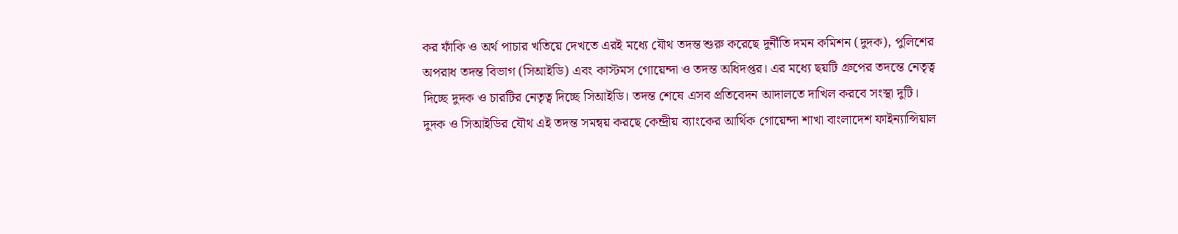কর ফাঁকি ও অর্থ পাচার খতিয়ে দেখতে এরই মধ্যে যৌথ তদন্ত শুরু করেছে দুর্নীতি দমন কমিশন (দুদক), পুলিশের অপরাধ তদন্ত বিভাগ (সিআইডি) এবং কাস্টমস গোয়েন্দা ও তদন্ত অধিদপ্তর। এর মধ্যে ছয়টি গ্রুপের তদন্তে নেতৃত্ব দিচ্ছে দুদক ও চারটির নেতৃত্ব দিচ্ছে সিআইডি। তদন্ত শেষে এসব প্রতিবেদন আদালতে দাখিল করবে সংস্থা দুটি। দুদক ও সিআইডির যৌথ এই তদন্ত সমন্বয় করছে কেন্দ্রীয় ব্যাংকের আর্থিক গোয়েন্দা শাখা বাংলাদেশ ফাইন্যান্সিয়াল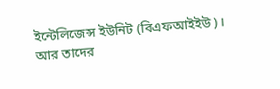ইন্টেলিজেন্স ইউনিট (বিএফআইইউ)। আর তাদের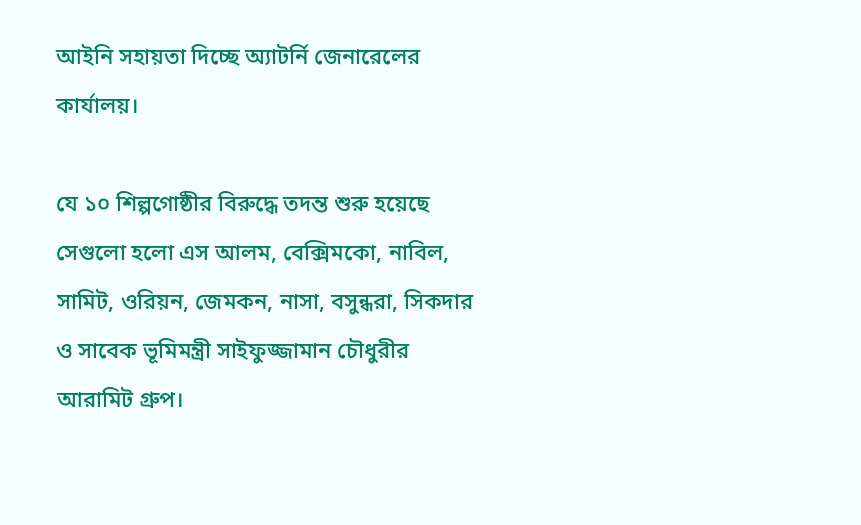আইনি সহায়তা দিচ্ছে অ্যাটর্নি জেনারেলের কার্যালয়।

যে ১০ শিল্পগোষ্ঠীর বিরুদ্ধে তদন্ত শুরু হয়েছে সেগুলো হলো এস আলম, বেক্সিমকো, নাবিল, সামিট, ওরিয়ন, জেমকন, নাসা, বসুন্ধরা, সিকদার ও সাবেক ভূমিমন্ত্রী সাইফুজ্জামান চৌধুরীর আরামিট গ্রুপ।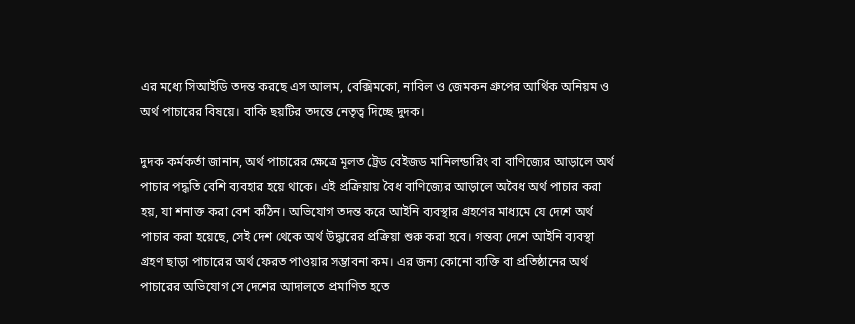এর মধ্যে সিআইডি তদন্ত করছে এস আলম, বেক্সিমকো, নাবিল ও জেমকন গ্রুপের আর্থিক অনিয়ম ও অর্থ পাচারের বিষয়ে। বাকি ছয়টির তদন্তে নেতৃত্ব দিচ্ছে দুদক।

দুদক কর্মকর্তা জানান, অর্থ পাচারের ক্ষেত্রে মূলত ট্রেড বেইজড মানিলন্ডারিং বা বাণিজ্যের আড়ালে অর্থ পাচার পদ্ধতি বেশি ব্যবহার হয়ে থাকে। এই প্রক্রিয়ায় বৈধ বাণিজ্যের আড়ালে অবৈধ অর্থ পাচার করা হয়, যা শনাক্ত করা বেশ কঠিন। অভিযোগ তদন্ত করে আইনি ব্যবস্থার গ্রহণের মাধ্যমে যে দেশে অর্থ পাচার করা হয়েছে, সেই দেশ থেকে অর্থ উদ্ধারের প্রক্রিয়া শুরু করা হবে। গন্তব্য দেশে আইনি ব্যবস্থা গ্রহণ ছাড়া পাচারের অর্থ ফেরত পাওয়ার সম্ভাবনা কম। এর জন্য কোনো ব্যক্তি বা প্রতিষ্ঠানের অর্থ পাচারের অভিযোগ সে দেশের আদালতে প্রমাণিত হতে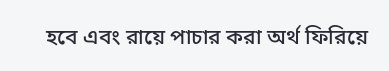হবে এবং রায়ে পাচার করা অর্থ ফিরিয়ে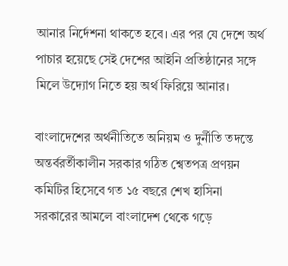আনার নির্দেশনা থাকতে হবে। এর পর যে দেশে অর্থ পাচার হয়েছে সেই দেশের আইনি প্রতিষ্ঠানের সঙ্গে মিলে উদ্যোগ নিতে হয় অর্থ ফিরিয়ে আনার।

বাংলাদেশের অর্থনীতিতে অনিয়ম ও দুর্নীতি তদন্তে অন্তর্বরর্তীকালীন সরকার গঠিত শ্বেতপত্র প্রণয়ন কমিটির হিসেবে গত ১৫ বছরে শেখ হাসিনা সরকারের আমলে বাংলাদেশ থেকে গড়ে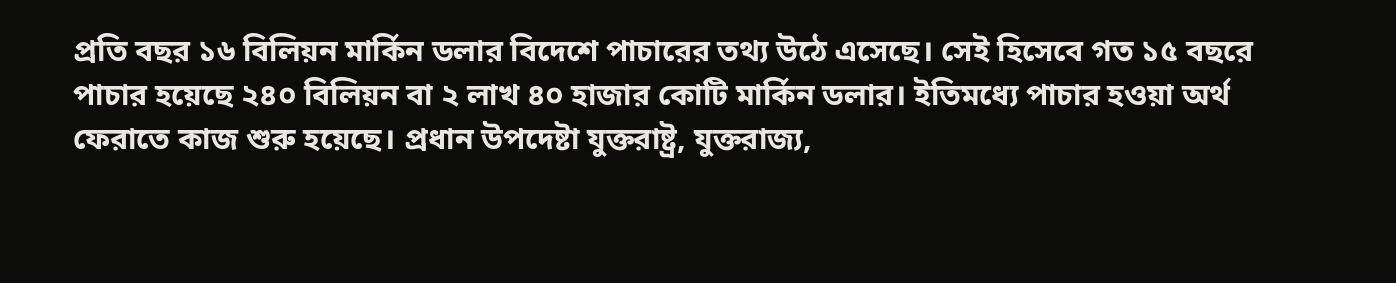প্রতি বছর ১৬ বিলিয়ন মার্কিন ডলার বিদেশে পাচারের তথ্য উঠে এসেছে। সেই হিসেবে গত ১৫ বছরে পাচার হয়েছে ২৪০ বিলিয়ন বা ২ লাখ ৪০ হাজার কোটি মার্কিন ডলার। ইতিমধ্যে পাচার হওয়া অর্থ ফেরাতে কাজ শুরু হয়েছে। প্রধান উপদেষ্টা যুক্তরাষ্ট্র, যুক্তরাজ্য,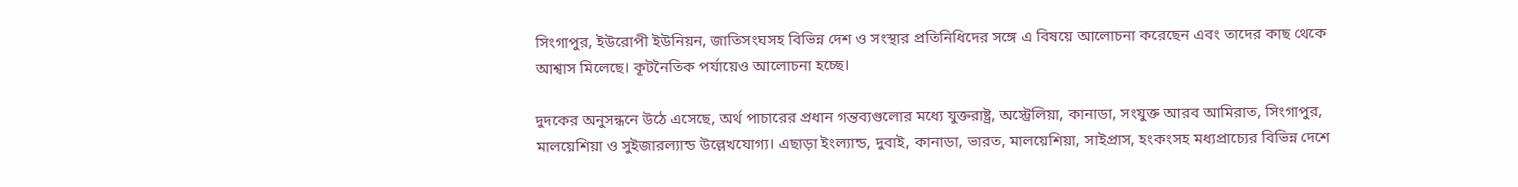সিংগাপুর, ইউরোপী ইউনিয়ন, জাতিসংঘসহ বিভিন্ন দেশ ও সংস্থার প্রতিনিধিদের সঙ্গে এ বিষয়ে আলোচনা করেছেন এবং তাদের কাছ থেকে আশ্বাস মিলেছে। কূটনৈতিক পর্যায়েও আলোচনা হচ্ছে।

দুদকের অনুসন্ধনে উঠে এসেছে, অর্থ পাচারের প্রধান গন্তব্যগুলোর মধ্যে যুক্তরাষ্ট্র, অস্ট্রেলিয়া, কানাডা, সংযুক্ত আরব আমিরাত, সিংগাপুর, মালয়েশিয়া ও সুইজারল্যান্ড উল্লেখযোগ্য। এছাড়া ইংল্যান্ড, দুবাই, কানাডা, ভারত, মালয়েশিয়া, সাইপ্রাস, হংকংসহ মধ্যপ্রাচ্যের বিভিন্ন দেশে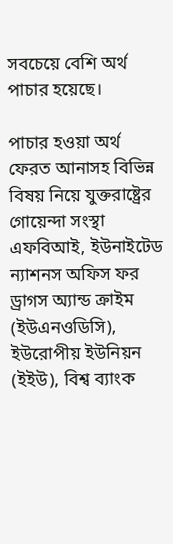সবচেয়ে বেশি অর্থ পাচার হয়েছে।

পাচার হওয়া অর্থ ফেরত আনাসহ বিভিন্ন বিষয় নিয়ে যুক্তরাষ্ট্রের গোয়েন্দা সংস্থা এফবিআই, ইউনাইটেড ন্যাশনস অফিস ফর ড্রাগস অ্যান্ড ক্রাইম (ইউএনওডিসি), ইউরোপীয় ইউনিয়ন (ইইউ), বিশ্ব ব্যাংক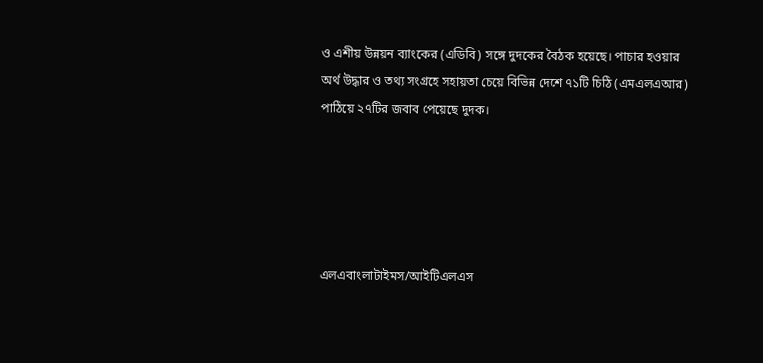ও এশীয় উন্নয়ন ব্যাংকের (এডিবি) সঙ্গে দুদকের বৈঠক হয়েছে। পাচার হওয়ার অর্থ উদ্ধার ও তথ্য সংগ্রহে সহায়তা চেয়ে বিভিন্ন দেশে ৭১টি চিঠি (এমএলএআর) পাঠিয়ে ২৭টির জবাব পেয়েছে দুদক।





এলএবাংলাটাইমস/আইটিএলএস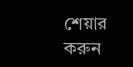শেয়ার করুন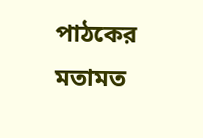পাঠকের মতামত